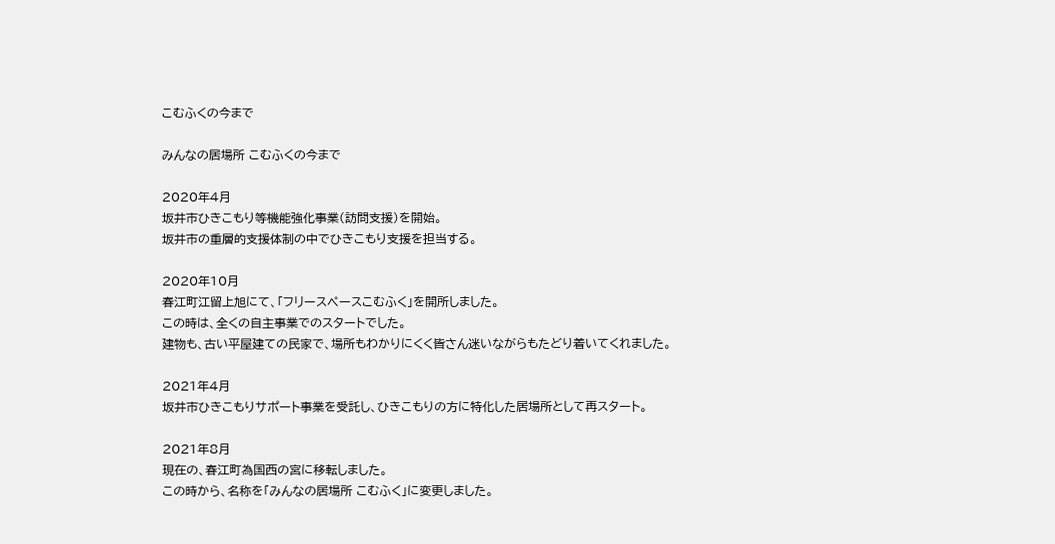こむふくの今まで

みんなの居場所 こむふくの今まで

2020年4月
坂井市ひきこもり等機能強化事業(訪問支援)を開始。
坂井市の重層的支援体制の中でひきこもり支援を担当する。

2020年10月
春江町江留上旭にて、「フリースペースこむふく」を開所しました。
この時は、全くの自主事業でのスタートでした。
建物も、古い平屋建ての民家で、場所もわかりにくく皆さん迷いながらもたどり着いてくれました。

2021年4月
坂井市ひきこもりサポート事業を受託し、ひきこもりの方に特化した居場所として再スタート。

2021年8月
現在の、春江町為国西の宮に移転しました。
この時から、名称を「みんなの居場所 こむふく」に変更しました。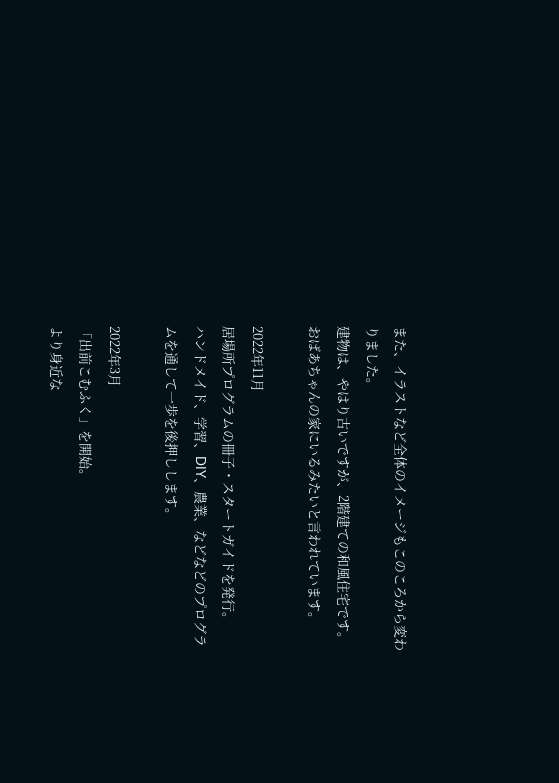また、イラストなど全体のイメージもこのころから変わりました。
建物は、やはり古いですが、2階建ての和風住宅です。おばあちゃんの家にいるみたいと言われています。

2022年11月
居場所プログラムの冊子・スタートガイドを発行。
ハンドメイド、学習、DIY、農業、などなどのプログラムを通して一歩を後押しします。

2022年3月
「出前こむふく」を開始。
より身近な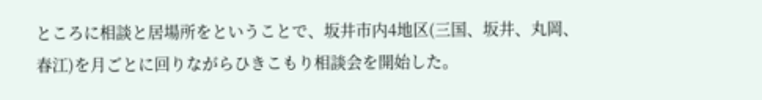ところに相談と居場所をということで、坂井市内4地区(三国、坂井、丸岡、春江)を月ごとに回りながらひきこもり相談会を開始した。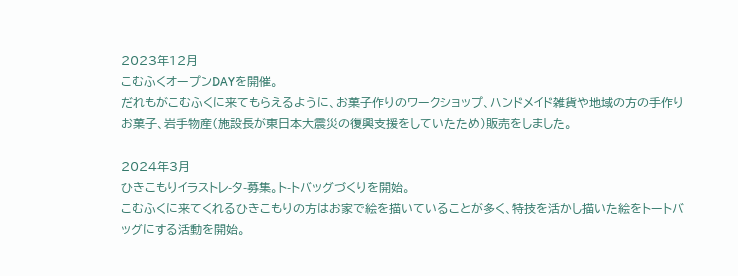2023年12月
こむふくオープンDAYを開催。
だれもがこむふくに来てもらえるように、お菓子作りのワークショップ、ハンドメイド雑貨や地域の方の手作りお菓子、岩手物産(施設長が東日本大震災の復興支援をしていたため)販売をしました。

2024年3月
ひきこもりイラストレ-タ-募集。ト-トバッグづくりを開始。
こむふくに来てくれるひきこもりの方はお家で絵を描いていることが多く、特技を活かし描いた絵をトートバッグにする活動を開始。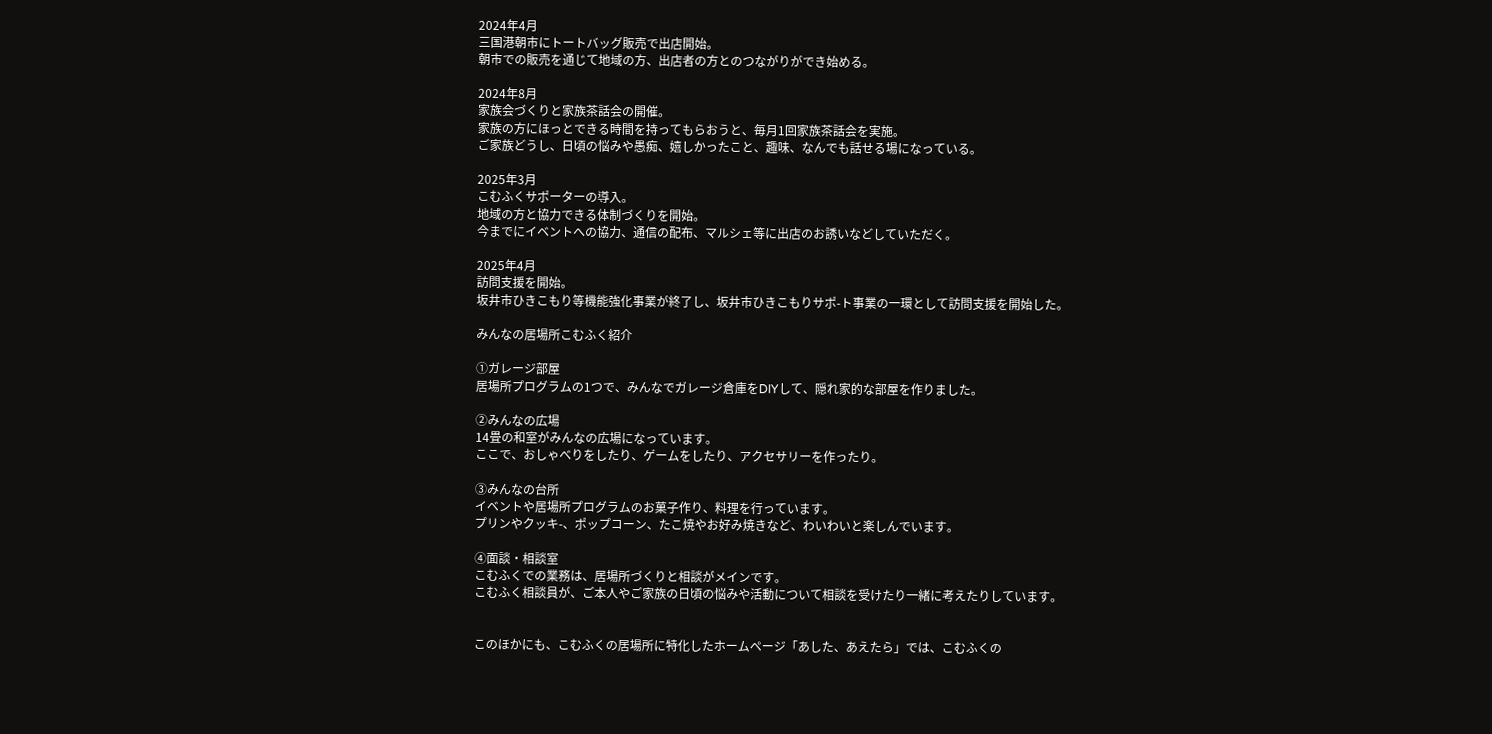2024年4月
三国港朝市にトートバッグ販売で出店開始。
朝市での販売を通じて地域の方、出店者の方とのつながりができ始める。

2024年8月
家族会づくりと家族茶話会の開催。
家族の方にほっとできる時間を持ってもらおうと、毎月1回家族茶話会を実施。
ご家族どうし、日頃の悩みや愚痴、嬉しかったこと、趣味、なんでも話せる場になっている。

2025年3月
こむふくサポーターの導入。
地域の方と協力できる体制づくりを開始。
今までにイベントへの協力、通信の配布、マルシェ等に出店のお誘いなどしていただく。

2025年4月
訪問支援を開始。
坂井市ひきこもり等機能強化事業が終了し、坂井市ひきこもりサポ-ト事業の一環として訪問支援を開始した。

みんなの居場所こむふく紹介

①ガレージ部屋
居場所プログラムの1つで、みんなでガレージ倉庫をDIYして、隠れ家的な部屋を作りました。

②みんなの広場
14畳の和室がみんなの広場になっています。
ここで、おしゃべりをしたり、ゲームをしたり、アクセサリーを作ったり。

③みんなの台所
イベントや居場所プログラムのお菓子作り、料理を行っています。
プリンやクッキ-、ポップコーン、たこ焼やお好み焼きなど、わいわいと楽しんでいます。

④面談・相談室
こむふくでの業務は、居場所づくりと相談がメインです。
こむふく相談員が、ご本人やご家族の日頃の悩みや活動について相談を受けたり一緒に考えたりしています。


このほかにも、こむふくの居場所に特化したホームページ「あした、あえたら」では、こむふくの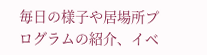毎日の様子や居場所プログラムの紹介、イベ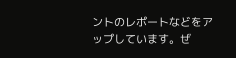ントのレポートなどをアップしています。ぜ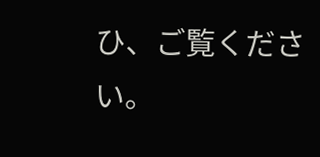ひ、ご覧ください。